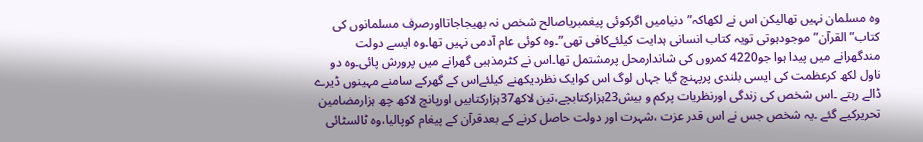وہ مسلمان نہیں تھالیکن اس نے لکھاکہ”دنیامیں اگرکوئی پیغمبریاصالح شخص نہ بھیجاجاتااورصرف مسلمانوں کی کتاب”القرآن” موجودہوتی تویہ کتاب انسانی ہدایت کیلئےکافی تھی”۔وہ کوئی عام آدمی نہیں تھا۔وہ ایسے دولت مندگھرانے میں پیدا ہوا جو4220 کمروں کی شاندارمحل پرمشتمل تھا۔اس نے کٹرمذہبی گھرانے میں پرورش پائی۔وہ دو ناول لکھ کرعظمت کی ایسی بلندی پرپہنچ گیا جہاں لوگ اس کوایک نظردیکھنے کیلئےاس کے گھرکے سامنے مہینوں ڈیرے ڈالے رہتے ۔اس شخص کی زندگی اورنظریات پرکم و بیش23ہزارکتابچے،تین لاکھ37ہزارکتابیں اورپانچ لاکھ چھ ہزارمضامین تحریرکیے گئے ۔یہ شخص جس نے اس قدر عزت ،شہرت اور دولت حاصل کرنے کے بعدقرآن کے پیغام کوپالیا،وہ ٹالسٹائی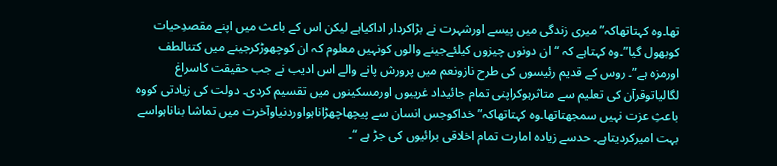تھا۔وہ کہتاتھاکہ”میری زندگی میں پیسے اورشہرت نے بڑاکردار اداکیاہے لیکن اس کے باعث میں اپنے مقصدِحیات کوبھول گیا”۔وہ کہتاہے کہ “ان دونوں چیزوں کیلئےجینے والوں کونہیں معلوم کہ ان کوچھوڑکرجینے میں کتنالطف اورمزہ ہے”۔ روس کے قدیم رئیسوں کی طرح نازونعم میں پرورش پانے والے اس ادیب نے جب حقیقت کاسراغ لگالیاتوقرآن کی تعلیم سے متاثرہوکراپنی تمام جائیداد غریبوں اورمسکینوں میں تقسیم کردی۔ دولت کی زیادتی کووہ باعثِ عزت نہیں سمجھتاتھا۔وہ کہتاتھاکہ”خداکوجس انسان سے پیچھاچھڑاناہواوردنیاوآخرت میں تماشا بناناہواسے بہت امیرکردیتاہے۔ حدسے زیادہ امارت تمام اخلاقی برائیوں کی جڑ ہے “۔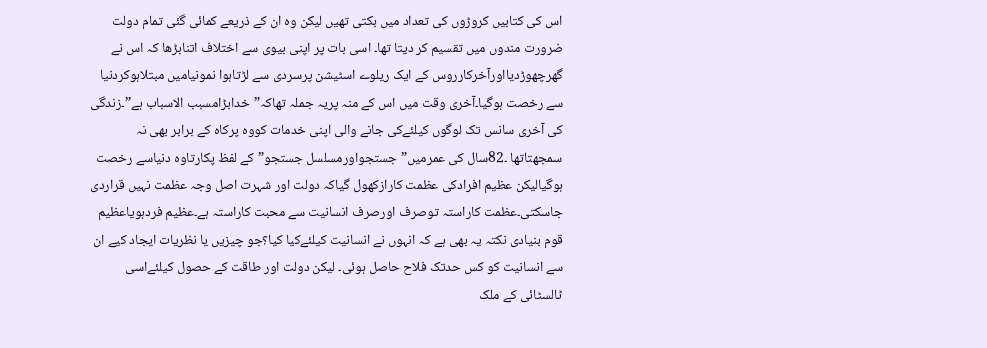اس کی کتابیں کروڑوں کی تعداد میں بکتی تھیں لیکن وہ ان کے ذریعے کمائی گئی تمام دولت ضرورت مندوں میں تقسیم کر دیتا تھا۔ اسی بات پر اپنی بیوی سے اختلاف اتنابڑھا کہ اس نے گھرچھوڑدیااورآخرکارروس کے ایک ریلوے اسٹیشن پرسردی سے لڑتاہوا نمونیامیں مبتلاہوکردنیا سے رخصت ہوگیا۔آخری وقت میں اس کے منہ پریہ جملہ تھاکہ”خدابڑامسبب الاسباب ہے”۔زندگی کی آخری سانس تک لوگوں کیلئےکی جانے والی اپنی خدمات کووہ پرکاہ کے برابر بھی نہ سمجھتاتھا ۔82سال کی عمرمیں”جستجواورمسلسل جستجو”کے لفظ پکارتاوہ دنیاسے رخصت ہوگیالیکن عظیم افرادکی عظمت کارازکھول گیاکہ دولت اور شہرت اصل وجہ عظمت نہیں قراردی جاسکتی۔عظمت کاراستہ توصرف اورصرف انسانیت سے محبت کاراستہ ہے۔عظیم فردہویاعظیم قوم بنیادی نکتہ یہ بھی ہے کہ انہوں نے انسانیت کیلئےکیا کیا؟جو چیزیں یا نظریات ایجاد کیے ان سے انسانیت کو کس حدتک فلاح حاصل ہوئی۔ لیکن دولت اور طاقت کے حصول کیلئےاسی ٹالسٹائی کے ملک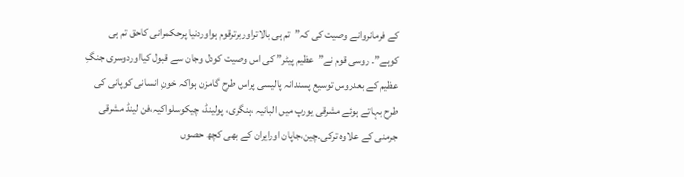کے فرمانروانے وصیت کی کہ”تم ہی بالاتراوربرترقوم ہواوردنیا پرحکمرانی کاحق تم ہی کوہے”۔ روسی قوم نے”عظیم پیٹر” کی اس وصیت کودل وجان سے قبول کیااوردوسری جنگِ عظیم کے بعدروس توسیع پسندانہ پالیسی پراس طرح گامزن ہواکہ خونِ انسانی کوپانی کی طرح بہاتے ہوئے مشرقی یورپ میں البانیہ ،ہنگری، پولینڈ، چیکوسلواکیہ،فن لینڈ مشرقی جرمنی کے علاوہ ترکی۔چین،جاپان اورایران کے بھی کچھ حصوں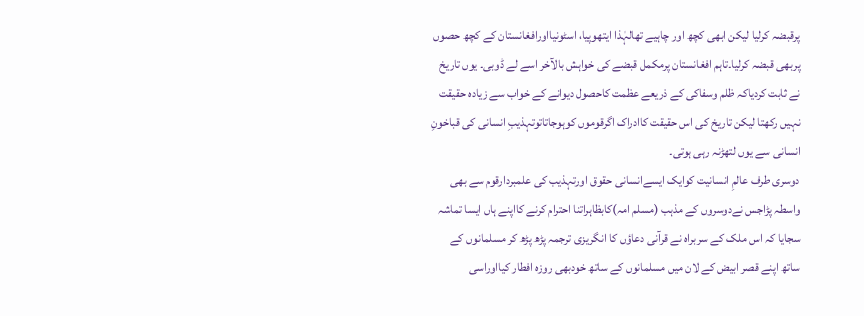پرقبضہ کرلیا لیکن ابھی کچھ اور چاہیے تھالہٰذا ایتھوپیا، اسٹونیااورافغانستان کے کچھ حصوں پربھی قبضہ کرلیا۔تاہم افغانستان پرمکمل قبضے کی خواہش بالآخر اسے لے ڈوبی۔ یوں تاریخ نے ثابت کردیاکہ ظلم وسفاکی کے ذریعے عظمت کاحصول دیوانے کے خواب سے زیادہ حقیقت نہیں رکھتا لیکن تاریخ کی اس حقیقت کاادراک اگرقوموں کوہوجاتاتوتہذیبِ انسانی کی قباخونِ انسانی سے یوں لتھڑنہ رہی ہوتی۔
دوسری طرف عالمِ انسانیت کوایک ایسےانسانی حقوق اورتہذیب کی علمبردارقوم سے بھی واسطہ پڑاجس نےدوسروں کے مذہب (مسلم امہ)کابظاہراتنا احترام کرنے کااپنے ہاں ایسا تماشہ سجایا کہ اس ملک کے سربراہ نے قرآنی دعاؤں کا انگریزی ترجمہ پڑھ پڑھ کر مسلمانوں کے ساتھ اپنے قصر ابیض کے لان میں مسلمانوں کے ساتھ خودبھی روزہ افطار کیااوراسی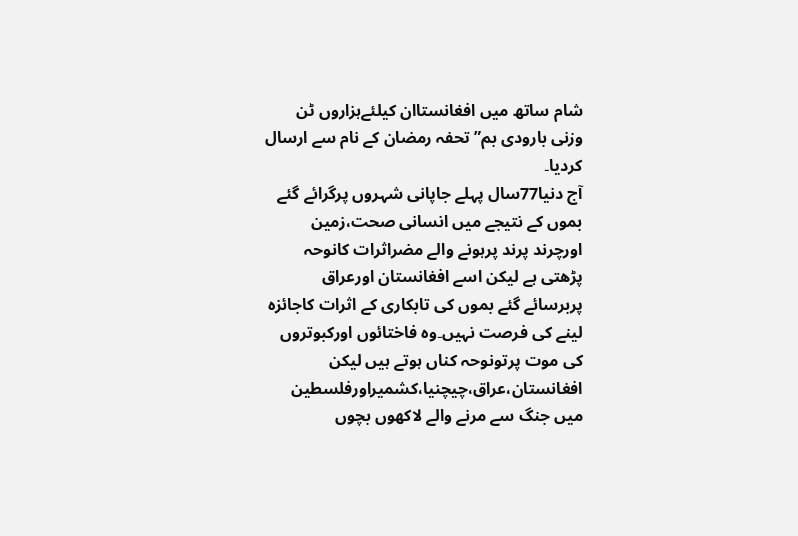شام ساتھ میں افغانستاان کیلئےہزاروں ٹن وزنی بارودی بم”تحفہ رمضان کے نام سے ارسال کردیا۔
آج دنیا77سال پہلے جاپانی شہروں پرگرائے گئے بموں کے نتیجے میں انسانی صحت،زمین اورچرند پرند پرہونے والے مضراثرات کانوحہ پڑھتی ہے لیکن اسے افغانستان اورعراق پربرسائے گئے بموں کی تابکاری کے اثرات کاجائزہ لینے کی فرصت نہیں۔وہ فاختائوں اورکبوتروں کی موت پرتونوحہ کناں ہوتے ہیں لیکن افغانستان،عراق،چیچنیا،کشمیراورفلسطین میں جنگ سے مرنے والے لاکھوں بچوں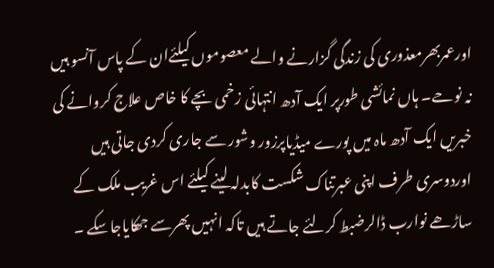اورعمربھرمعذوری کی زندگی گزارنے والے معصوموں کیلئےان کے پاس آنسو ہیں نہ نوحے۔ ہاں نمائشی طورپر ایک آدھ انتہائی زخمی بچے کا خاص علاج کروانے کی خبریں ایک آدھ ماہ میں پورے میڈیاپرزور وشور سے جاری کردی جاتی ہیں اوردوسری طرف اپنی عبرتناک شکست کابدلہ لینے کیلئے اس غریب ملک کے ساڑھے نوارب ڈالرضبط کرلئے جاتے ہیں تاکہ انہیں پھرسے جھکایاجاسکے ۔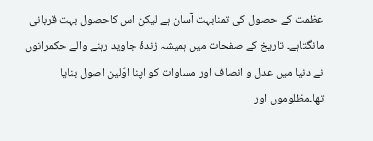عظمت کے حصول کی تمنابہت آسان ہے لیکن اس کاحصول بہت قربانی مانگتاہے۔ تاریخ کے صفحات میں ہمیشہ زندۂ جاوید رہنے والے حکمرانوں نے دنیا میں عدل و انصاف اور مساوات کو اپنا اوّلین اصول بنایا تھا۔مظلوموں اور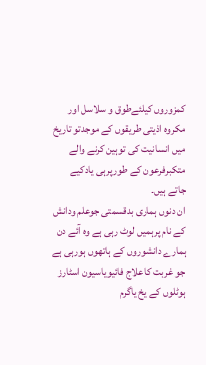کمزوروں کیلئےطوق و سلاسل اور مکروہ اذیتی طریقوں کے موجدتو تاریخ میں انسانیت کی توہین کرنے والے متکبرفرعون کے طورپرہی یادکیے جاتے ہیں۔
ان دنوں ہماری بدقسمتی جوعلم ودانش کے نام پرہمیں لوٹ رہی ہے وہ آئے دن ہمارے دانشوروں کے ہاتھوں ہورہی ہے جو غربت کاعلاج فائیویاسیون اسٹارز ہوٹلوں کے یخ یاگرم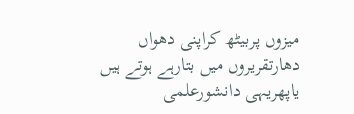میزوں پربیٹھ کراپنی دھواں دھارتقریروں میں بتارہے ہوتے ہیں یاپھریہی دانشورعلمی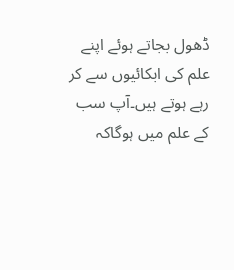ڈھول بجاتے ہوئے اپنے علم کی ابکائیوں سے کر رہے ہوتے ہیں۔آپ سب کے علم میں ہوگاکہ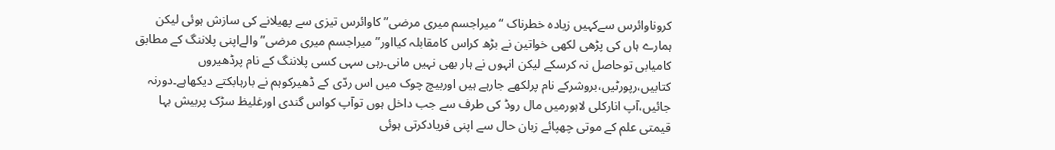کروناوائرس سےکہیں زیادہ خطرناک “میراجسم میری مرضی”کاوائرس تیزی سے پھیلانے کی سازش ہوئی لیکن ہمارے ہاں کی پڑھی لکھی خواتین نے بڑھ کراس کامقابلہ کیااور”میراجسم میری مرضی”والےاپنی پلاننگ کے مطابق کامیابی توحاصل نہ کرسکے لیکن انہوں نے ہار بھی نہیں مانی۔رہی سہی کسی پلاننگ کے نام پرڈھیروں کتابیں،رپورٹیں،بروشرکے نام پرلکھے جارہے ہیں اوربیچ چوک میں اس ردّی کے ڈھیرکوہم نے بارہابکتے دیکھاہے۔دورنہ جائیں،آپ انارکلی لاہورمیں مال روڈ کی طرف سے جب داخل ہوں توآپ کواس گندی اورغلیظ سڑک پربیش بہا قیمتی علم کے موتی چھپائے زبان حال سے اپنی فریادکرتی ہوئی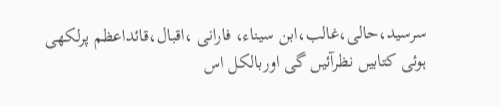سرسید،حالی،غالب،ابن سیناء، فارانی ،اقبال،قائداعظم پرلکھی ہوئی کتابیں نظرآئیں گی اوربالکل اس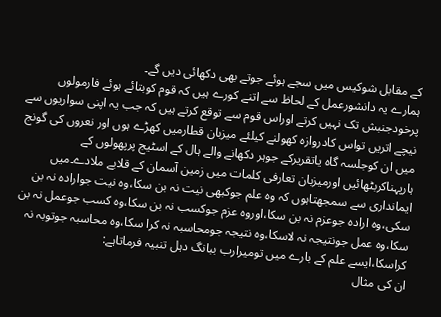کے مقابل شوکیس میں سجے ہوئے جوتے بھی دکھائی دیں گے۔
ہمارے یہ دانشورعمل کے لحاظ سے اتنے کورے ہیں کہ قوم کوبتائے ہوئے فارمولوں پرخودجنبش تک نہیں کرتے اوراس قوم سے توقع کرتے ہیں کہ جب یہ اپنی سواریوں سے نیچے اتریں تواس کادروازہ کھولنے کیلئے میزبان قطارمیں کھڑے ہوں اور نعروں کی گونج میں ان کوجلسہ گاہ یاتقریرکے جوہر دکھانے والے ہال کے اسٹیج پرپھولوں کے ہارپہناکربٹھائیں اورمیزبان تعارفی کلمات میں زمین آسمان کے قلابے ملادے۔میں ایمانداری سے سمجھتاہوں کہ وہ علم جوکبھی نیت نہ بن سکا،وہ نیت جوارادہ نہ بن سکی،وہ ارادہ جوعزم نہ بن سکا،اوروہ عزم جوکسب نہ بن سکا،وہ کسب جوعمل نہ بن سکا،وہ عمل جونتیجہ نہ لاسکا،وہ نتیجہ جومحاسبہ نہ کرا سکا،وہ محاسبہ جوتوبہ نہ کراسکا،ایسے علم کے بارے میں تومیرارب ببانگ دہل تنبیہ فرماتاہے:
ان کی مثال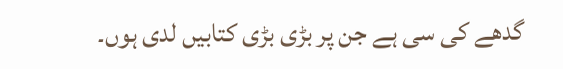گدھے کی سی ہے جن پر بڑی بڑی کتابیں لدی ہوں۔